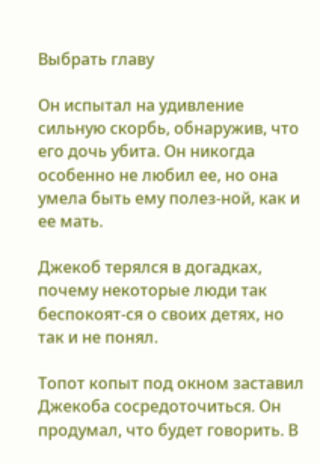Выбрать главу

Он испытал на удивление сильную скорбь, обнаружив, что его дочь убита. Он никогда особенно не любил ее, но она умела быть ему полез-ной, как и ее мать.

Джекоб терялся в догадках, почему некоторые люди так беспокоят-ся о своих детях, но так и не понял.

Топот копыт под окном заставил Джекоба сосредоточиться. Он продумал, что будет говорить. В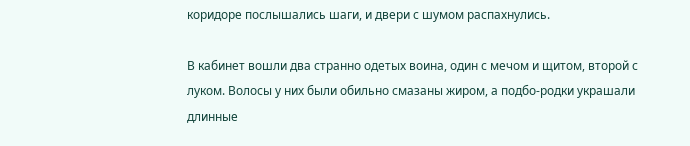коридоре послышались шаги, и двери с шумом распахнулись.

В кабинет вошли два странно одетых воина, один с мечом и щитом, второй с луком. Волосы у них были обильно смазаны жиром, а подбо-родки украшали длинные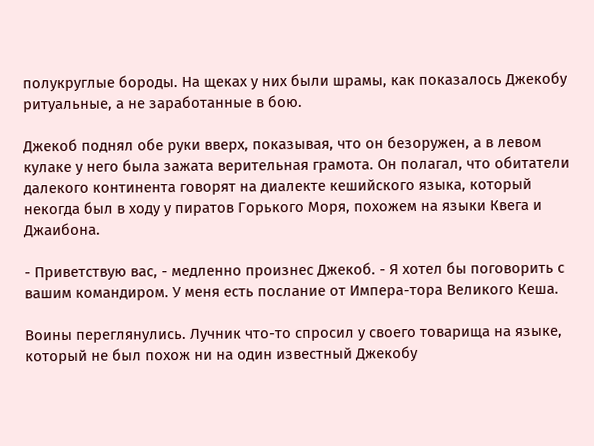полукруглые бороды. На щеках у них были шрамы, как показалось Джекобу ритуальные, а не заработанные в бою.

Джекоб поднял обе руки вверх, показывая, что он безоружен, а в левом кулаке у него была зажата верительная грамота. Он полагал, что обитатели далекого континента говорят на диалекте кешийского языка, который некогда был в ходу у пиратов Горького Моря, похожем на языки Квега и Джаибона.

- Приветствую вас, - медленно произнес Джекоб. - Я хотел бы поговорить с вашим командиром. У меня есть послание от Импера-тора Великого Кеша.

Воины переглянулись. Лучник что-то спросил у своего товарища на языке, который не был похож ни на один известный Джекобу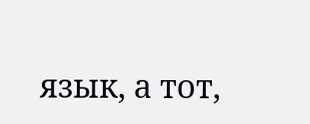язык, а тот,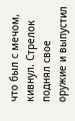что был с мечом, кивнул. Стрелок поднял свое оружие и выпустил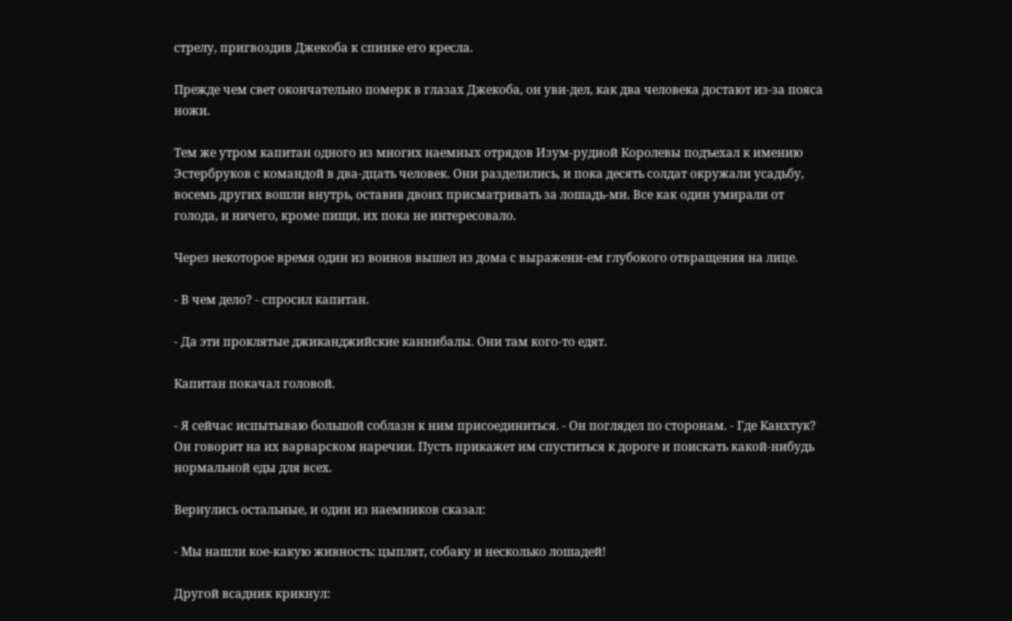стрелу, пригвоздив Джекоба к спинке его кресла.

Прежде чем свет окончательно померк в глазах Джекоба, он уви-дел, как два человека достают из-за пояса ножи.

Тем же утром капитан одного из многих наемных отрядов Изум-рудной Королевы подъехал к имению Эстербруков с командой в два-дцать человек. Они разделились, и пока десять солдат окружали усадьбу, восемь других вошли внутрь, оставив двоих присматривать за лошадь-ми. Все как один умирали от голода, и ничего, кроме пищи, их пока не интересовало.

Через некоторое время один из воинов вышел из дома с выражени-ем глубокого отвращения на лице.

- В чем дело? - спросил капитан.

- Да эти проклятые джиканджийские каннибалы. Они там кого-то едят.

Капитан покачал головой.

- Я сейчас испытываю большой соблазн к ним присоединиться. - Он поглядел по сторонам. - Где Канхтук? Он говорит на их варварском наречии. Пусть прикажет им спуститься к дороге и поискать какой-нибудь нормальной еды для всех.

Вернулись остальные, и один из наемников сказал:

- Мы нашли кое-какую живность: цыплят, собаку и несколько лошадей!

Другой всадник крикнул: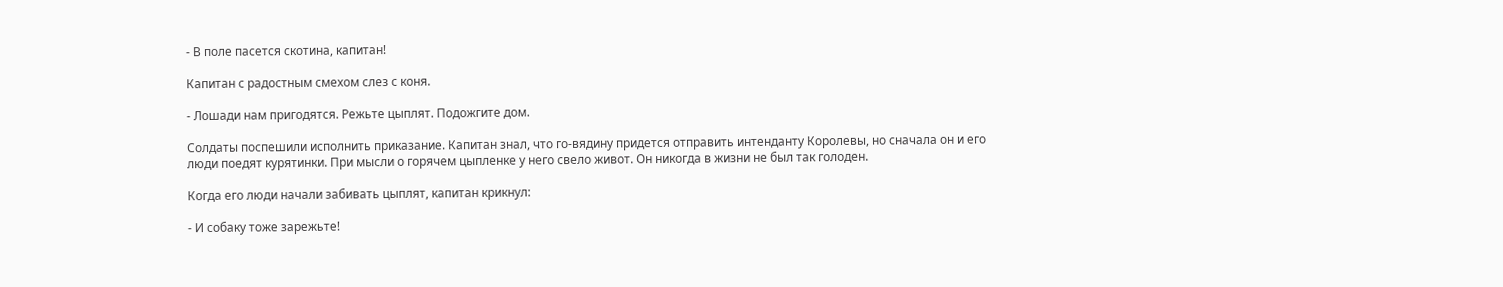- В поле пасется скотина, капитан!

Капитан с радостным смехом слез с коня.

- Лошади нам пригодятся. Режьте цыплят. Подожгите дом.

Солдаты поспешили исполнить приказание. Капитан знал, что го-вядину придется отправить интенданту Королевы, но сначала он и его люди поедят курятинки. При мысли о горячем цыпленке у него свело живот. Он никогда в жизни не был так голоден.

Когда его люди начали забивать цыплят, капитан крикнул:

- И собаку тоже зарежьте!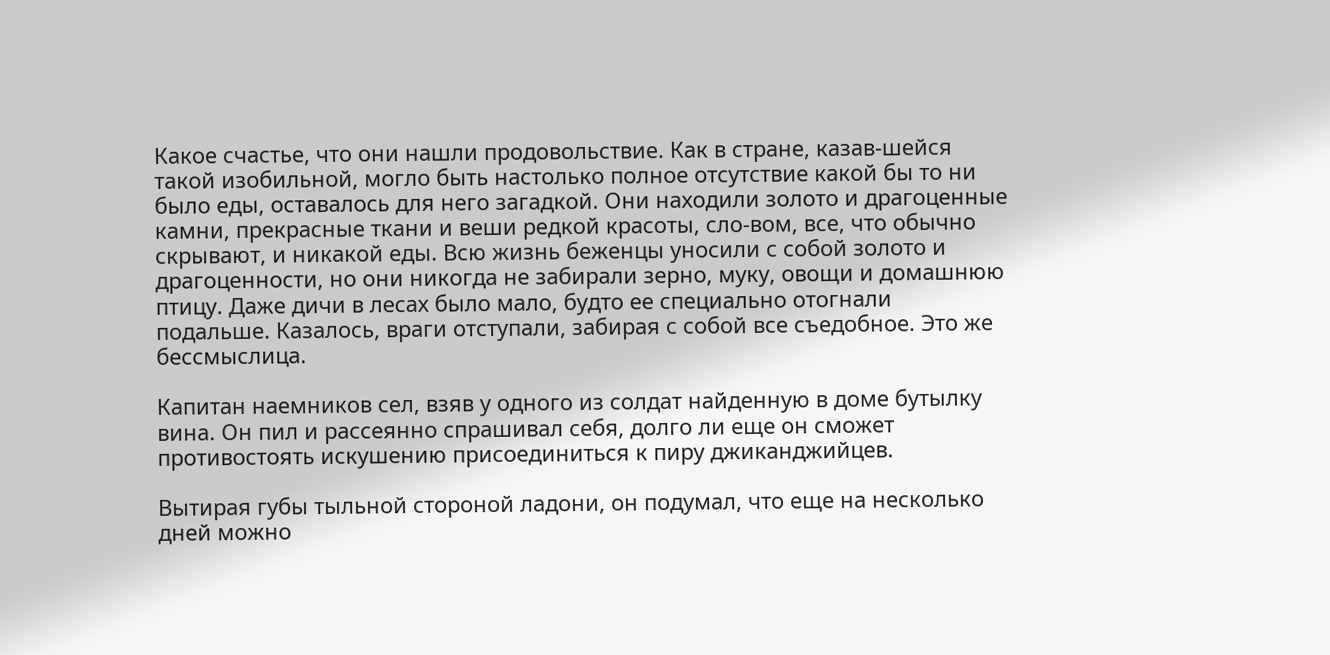Какое счастье, что они нашли продовольствие. Как в стране, казав-шейся такой изобильной, могло быть настолько полное отсутствие какой бы то ни было еды, оставалось для него загадкой. Они находили золото и драгоценные камни, прекрасные ткани и веши редкой красоты, сло-вом, все, что обычно скрывают, и никакой еды. Всю жизнь беженцы уносили с собой золото и драгоценности, но они никогда не забирали зерно, муку, овощи и домашнюю птицу. Даже дичи в лесах было мало, будто ее специально отогнали подальше. Казалось, враги отступали, забирая с собой все съедобное. Это же бессмыслица.

Капитан наемников сел, взяв у одного из солдат найденную в доме бутылку вина. Он пил и рассеянно спрашивал себя, долго ли еще он сможет противостоять искушению присоединиться к пиру джиканджийцев.

Вытирая губы тыльной стороной ладони, он подумал, что еще на несколько дней можно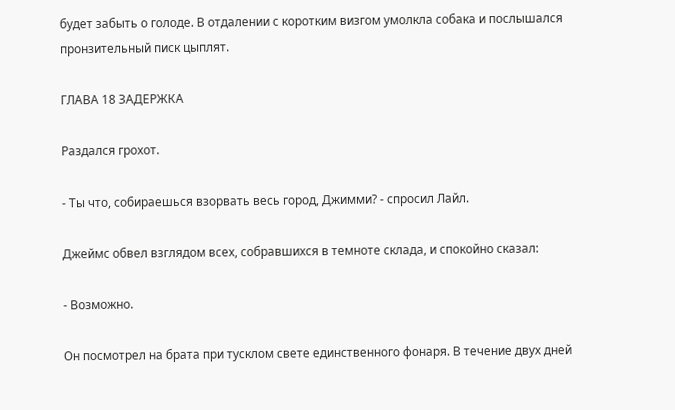будет забыть о голоде. В отдалении с коротким визгом умолкла собака и послышался пронзительный писк цыплят.

ГЛАВА 18 ЗАДЕРЖКА

Раздался грохот.

- Ты что, собираешься взорвать весь город, Джимми? - спросил Лайл.

Джеймс обвел взглядом всех, собравшихся в темноте склада, и спокойно сказал:

- Возможно.

Он посмотрел на брата при тусклом свете единственного фонаря. В течение двух дней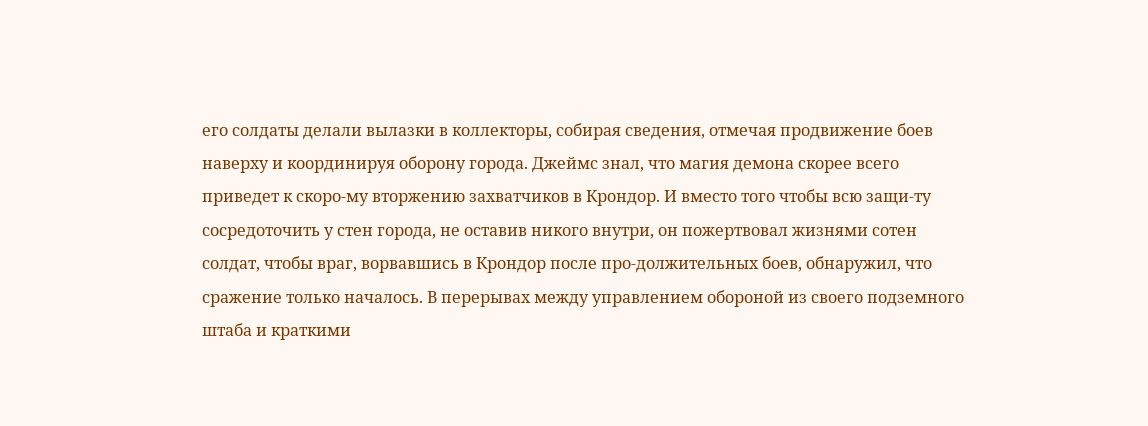его солдаты делали вылазки в коллекторы, собирая сведения, отмечая продвижение боев наверху и координируя оборону города. Джеймс знал, что магия демона скорее всего приведет к скоро-му вторжению захватчиков в Крондор. И вместо того чтобы всю защи-ту сосредоточить у стен города, не оставив никого внутри, он пожертвовал жизнями сотен солдат, чтобы враг, ворвавшись в Крондор после про-должительных боев, обнаружил, что сражение только началось. В перерывах между управлением обороной из своего подземного штаба и краткими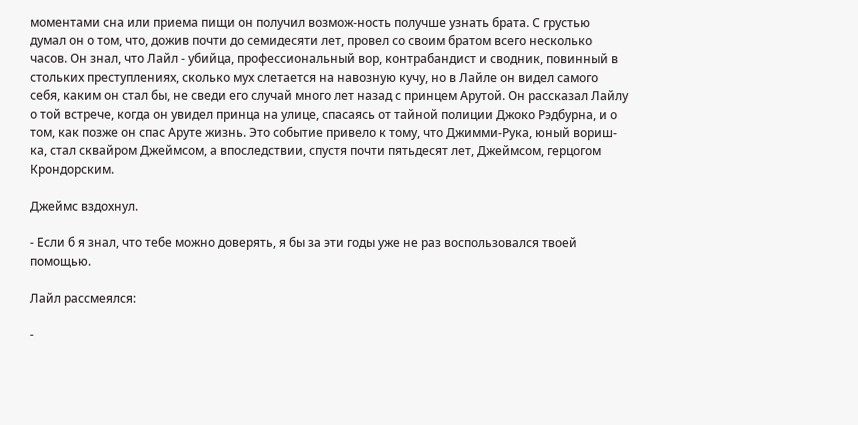моментами сна или приема пищи он получил возмож-ность получше узнать брата. С грустью думал он о том, что, дожив почти до семидесяти лет, провел со своим братом всего несколько часов. Он знал, что Лайл - убийца, профессиональный вор, контрабандист и сводник, повинный в стольких преступлениях, сколько мух слетается на навозную кучу, но в Лайле он видел самого себя, каким он стал бы, не сведи его случай много лет назад с принцем Арутой. Он рассказал Лайлу о той встрече, когда он увидел принца на улице, спасаясь от тайной полиции Джоко Рэдбурна, и о том, как позже он спас Аруте жизнь. Это событие привело к тому, что Джимми-Рука, юный вориш-ка, стал сквайром Джеймсом, а впоследствии, спустя почти пятьдесят лет, Джеймсом, герцогом Крондорским.

Джеймс вздохнул.

- Если б я знал, что тебе можно доверять, я бы за эти годы уже не раз воспользовался твоей помощью.

Лайл рассмеялся:

-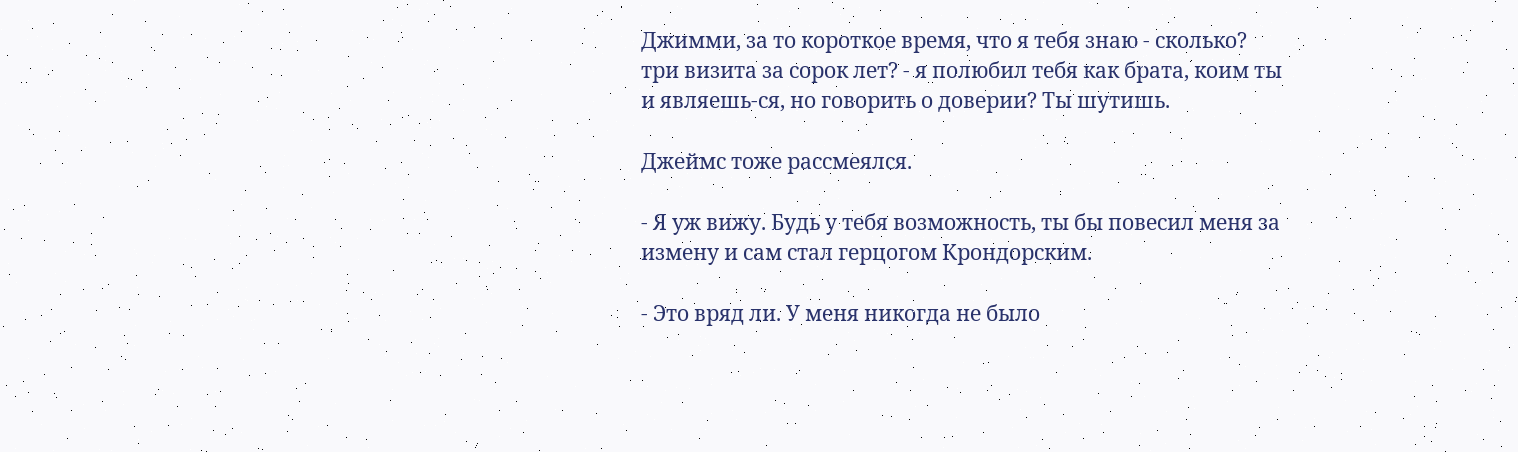Джимми, за то короткое время, что я тебя знаю - сколько? три визита за сорок лет? - я полюбил тебя как брата, коим ты и являешь-ся, но говорить о доверии? Ты шутишь.

Джеймс тоже рассмеялся.

- Я уж вижу. Будь у тебя возможность, ты бы повесил меня за измену и сам стал герцогом Крондорским.

- Это вряд ли. У меня никогда не было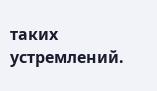таких устремлений.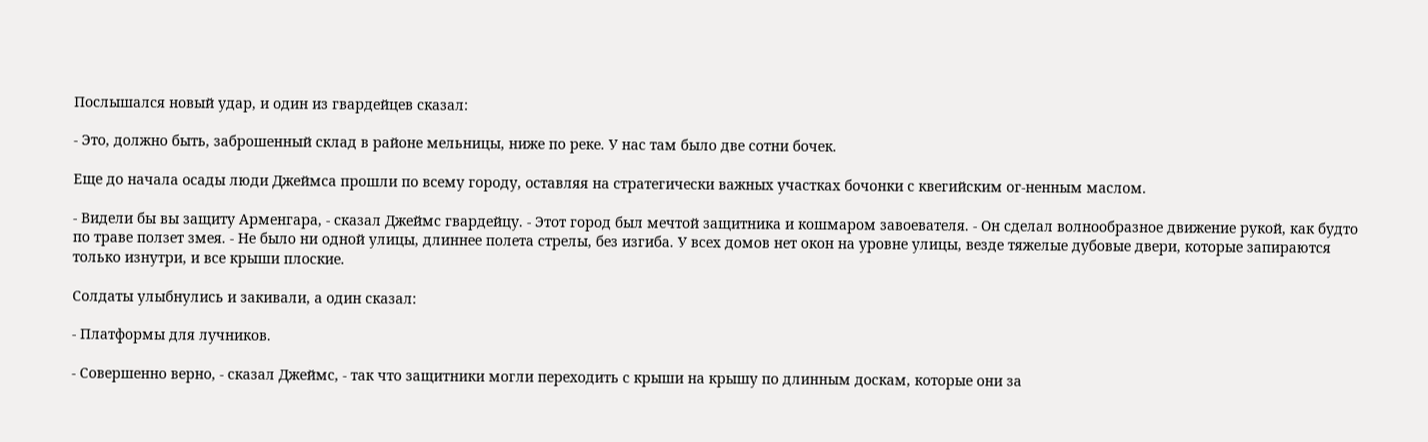Послышался новый удар, и один из гвардейцев сказал:

- Это, должно быть, заброшенный склад в районе мельницы, ниже по реке. У нас там было две сотни бочек.

Еще до начала осады люди Джеймса прошли по всему городу, оставляя на стратегически важных участках бочонки с квегийским ог-ненным маслом.

- Видели бы вы защиту Арменгара, - сказал Джеймс гвардейцу. - Этот город был мечтой защитника и кошмаром завоевателя. - Он сделал волнообразное движение рукой, как будто по траве ползет змея. - Не было ни одной улицы, длиннее полета стрелы, без изгиба. У всех домов нет окон на уровне улицы, везде тяжелые дубовые двери, которые запираются только изнутри, и все крыши плоские.

Солдаты улыбнулись и закивали, а один сказал:

- Платформы для лучников.

- Совершенно верно, - сказал Джеймс, - так что защитники могли переходить с крыши на крышу по длинным доскам, которые они за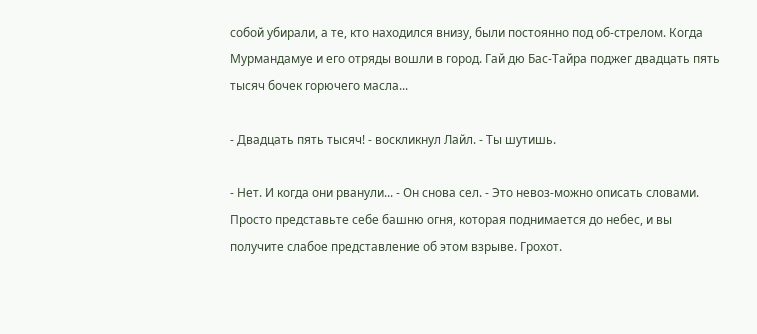собой убирали, а те, кто находился внизу, были постоянно под об-стрелом. Когда Мурмандамуе и его отряды вошли в город. Гай дю Бас-Тайра поджег двадцать пять тысяч бочек горючего масла...

- Двадцать пять тысяч! - воскликнул Лайл. - Ты шутишь.

- Нет. И когда они рванули... - Он снова сел. - Это невоз-можно описать словами. Просто представьте себе башню огня, которая поднимается до небес, и вы получите слабое представление об этом взрыве. Грохот.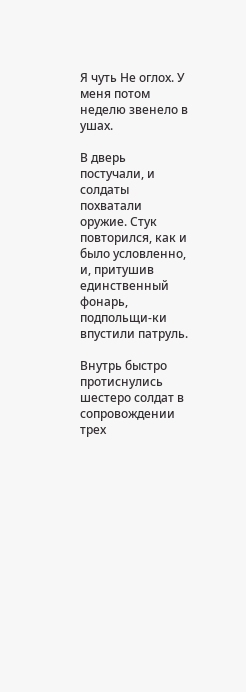Я чуть Не оглох. У меня потом неделю звенело в ушах.

В дверь постучали, и солдаты похватали оружие. Стук повторился, как и было условленно, и, притушив единственный фонарь, подпольщи-ки впустили патруль.

Внутрь быстро протиснулись шестеро солдат в сопровождении трех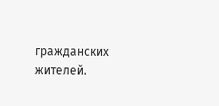гражданских жителей.